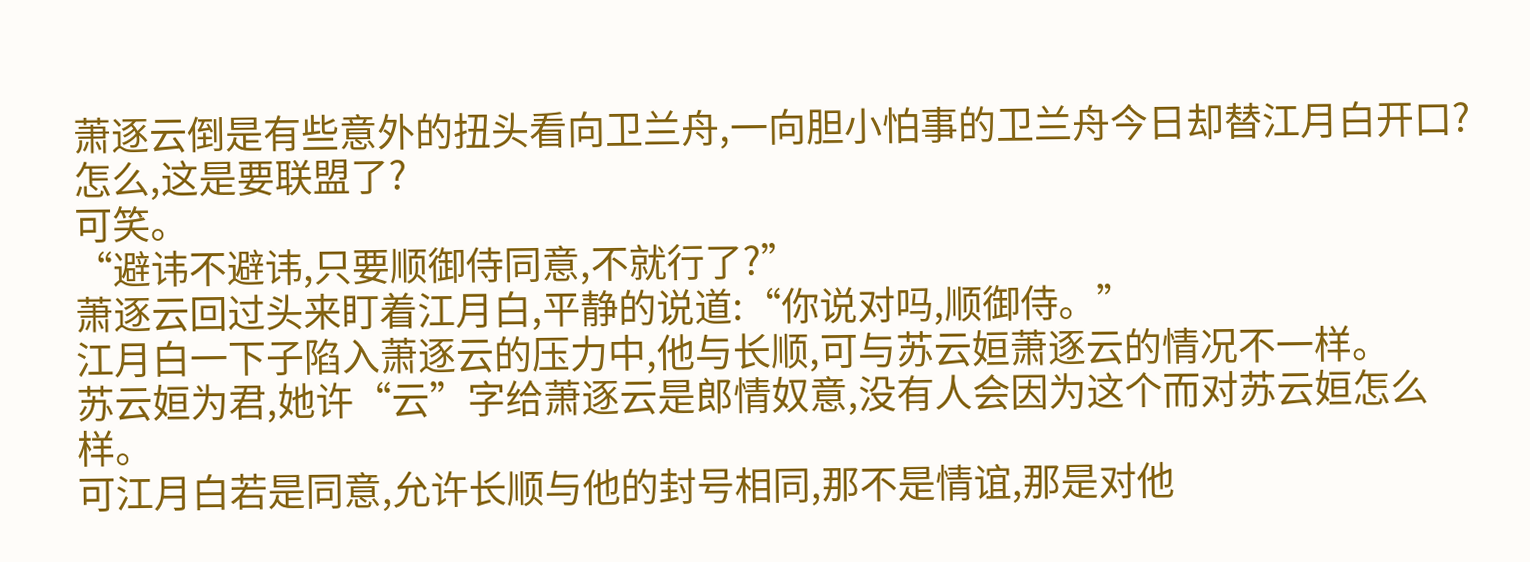萧逐云倒是有些意外的扭头看向卫兰舟,一向胆小怕事的卫兰舟今日却替江月白开口?
怎么,这是要联盟了?
可笑。
“避讳不避讳,只要顺御侍同意,不就行了?”
萧逐云回过头来盯着江月白,平静的说道:“你说对吗,顺御侍。”
江月白一下子陷入萧逐云的压力中,他与长顺,可与苏云姮萧逐云的情况不一样。
苏云姮为君,她许“云”字给萧逐云是郎情奴意,没有人会因为这个而对苏云姮怎么样。
可江月白若是同意,允许长顺与他的封号相同,那不是情谊,那是对他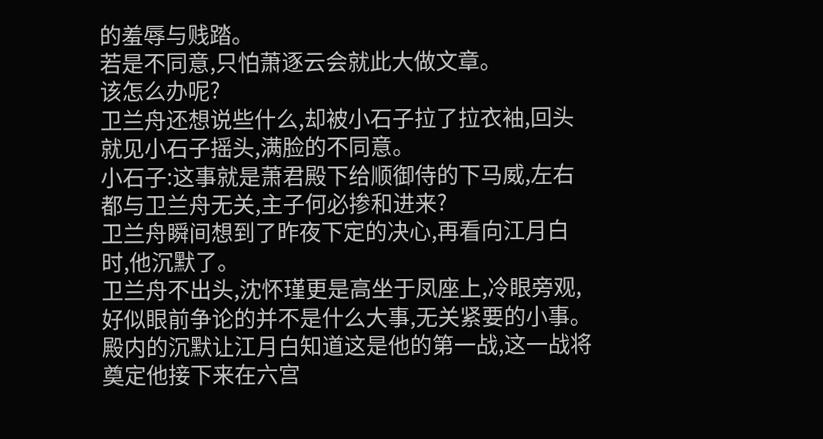的羞辱与贱踏。
若是不同意,只怕萧逐云会就此大做文章。
该怎么办呢?
卫兰舟还想说些什么,却被小石子拉了拉衣袖,回头就见小石子摇头,满脸的不同意。
小石子:这事就是萧君殿下给顺御侍的下马威,左右都与卫兰舟无关,主子何必掺和进来?
卫兰舟瞬间想到了昨夜下定的决心,再看向江月白时,他沉默了。
卫兰舟不出头,沈怀瑾更是高坐于凤座上,冷眼旁观,好似眼前争论的并不是什么大事,无关紧要的小事。
殿内的沉默让江月白知道这是他的第一战,这一战将奠定他接下来在六宫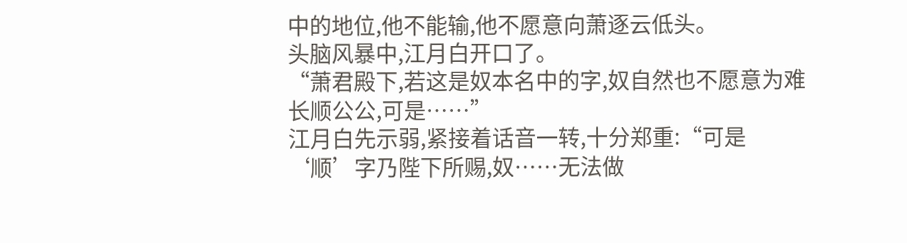中的地位,他不能输,他不愿意向萧逐云低头。
头脑风暴中,江月白开口了。
“萧君殿下,若这是奴本名中的字,奴自然也不愿意为难长顺公公,可是……”
江月白先示弱,紧接着话音一转,十分郑重:“可是‘顺’字乃陛下所赐,奴……无法做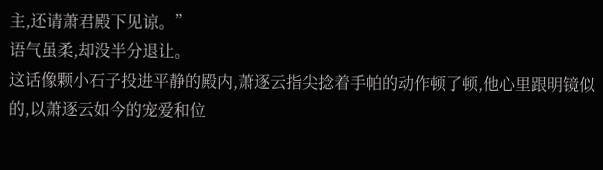主,还请萧君殿下见谅。”
语气虽柔,却没半分退让。
这话像颗小石子投进平静的殿内,萧逐云指尖捻着手帕的动作顿了顿,他心里跟明镜似的,以萧逐云如今的宠爱和位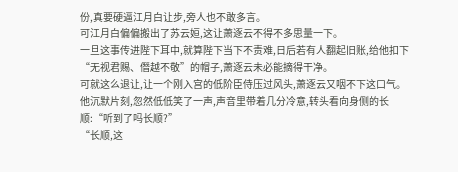份,真要硬逼江月白让步,旁人也不敢多言。
可江月白偏偏搬出了苏云姮,这让萧逐云不得不多思量一下。
一旦这事传进陛下耳中,就算陛下当下不责难,日后若有人翻起旧账,给他扣下“无视君赐、僭越不敬”的帽子,萧逐云未必能摘得干净。
可就这么退让,让一个刚入宫的低阶臣侍压过风头,萧逐云又咽不下这口气。
他沉默片刻,忽然低低笑了一声,声音里带着几分冷意,转头看向身侧的长顺:“听到了吗长顺?”
“长顺,这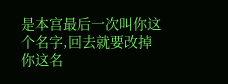是本宫最后一次叫你这个名字,回去就要改掉你这名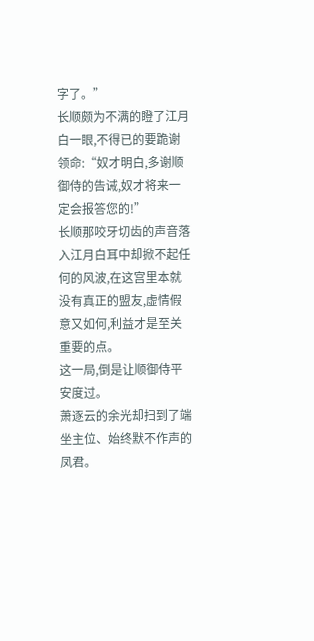字了。”
长顺颇为不满的瞪了江月白一眼,不得已的要跪谢领命:“奴才明白,多谢顺御侍的告诫,奴才将来一定会报答您的!”
长顺那咬牙切齿的声音落入江月白耳中却掀不起任何的风波,在这宫里本就没有真正的盟友,虚情假意又如何,利益才是至关重要的点。
这一局,倒是让顺御侍平安度过。
萧逐云的余光却扫到了端坐主位、始终默不作声的凤君。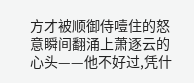方才被顺御侍噎住的怒意瞬间翻涌上萧逐云的心头——他不好过,凭什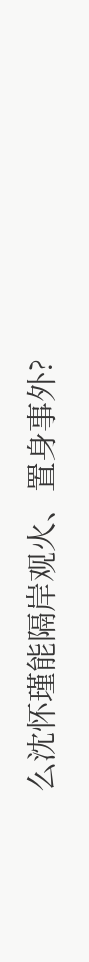么沈怀瑾能隔岸观火、置身事外?